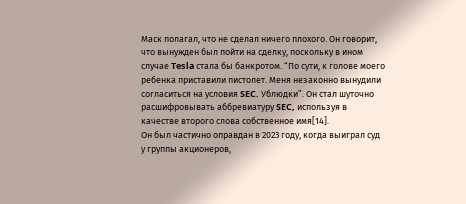Маск полагал, что не сделал ничего плохого. Он говорит, что вынужден был пойти на сделку, поскольку в ином случае Tesla стала бы банкротом. “По сути, к голове моего ребенка приставили пистолет. Меня незаконно вынудили согласиться на условия SEC. Ублюдки”. Он стал шуточно расшифровывать аббревиатуру SEC, используя в качестве второго слова собственное имя[14].
Он был частично оправдан в 2023 году, когда выиграл суд у группы акционеров,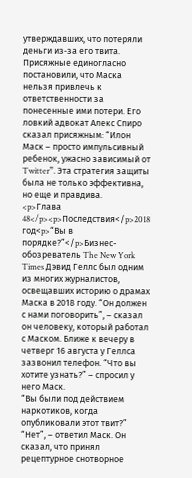утверждавших, что потеряли деньги из‐за его твита. Присяжные единогласно постановили, что Маска нельзя привлечь к ответственности за понесенные ими потери. Его ловкий адвокат Алекс Спиро сказал присяжным: “Илон Маск – просто импульсивный ребенок, ужасно зависимый от Twitter”. Эта стратегия защиты была не только эффективна, но еще и правдива.
<p>Глава 48</p><p>Последствия</p>2018 год<p>“Вы в порядке?”</p>Бизнес-обозреватель The New York Times Дэвид Геллс был одним из многих журналистов, освещавших историю о драмах Маска в 2018 году. “Он должен с нами поговорить”, – сказал он человеку, который работал с Маском. Ближе к вечеру в четверг 16 августа у Геллса зазвонил телефон. “Что вы хотите узнать?” – спросил у него Маск.
“Вы были под действием наркотиков, когда опубликовали этот твит?”
“Нет”, – ответил Маск. Он сказал, что принял рецептурное снотворное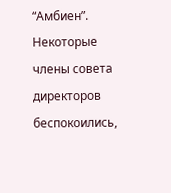“Амбиен”. Некоторые члены совета директоров беспокоились,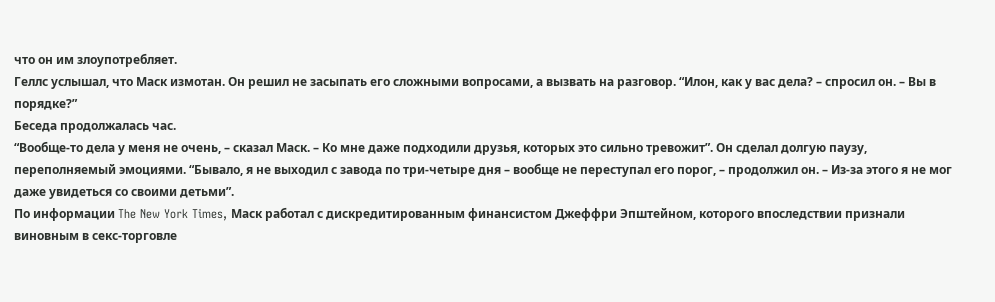что он им злоупотребляет.
Геллс услышал, что Маск измотан. Он решил не засыпать его сложными вопросами, а вызвать на разговор. “Илон, как у вас дела? – спросил он. – Вы в порядке?”
Беседа продолжалась час.
“Вообще‐то дела у меня не очень, – сказал Маск. – Ко мне даже подходили друзья, которых это сильно тревожит”. Он сделал долгую паузу, переполняемый эмоциями. “Бывало, я не выходил с завода по три-четыре дня – вообще не переступал его порог, – продолжил он. – Из-за этого я не мог даже увидеться со своими детьми”.
По информации The New York Times, Маск работал с дискредитированным финансистом Джеффри Эпштейном, которого впоследствии признали виновным в секс-торговле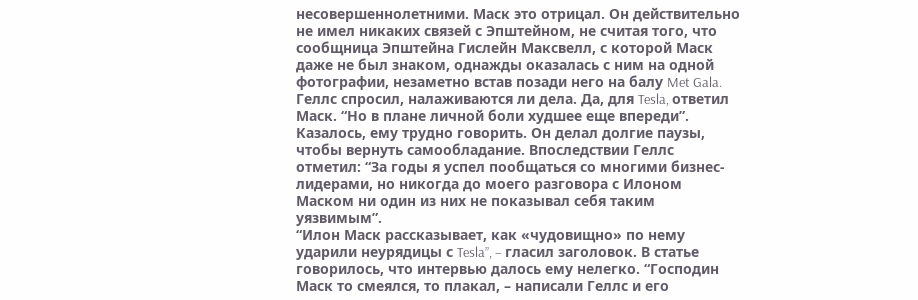несовершеннолетними. Маск это отрицал. Он действительно не имел никаких связей с Эпштейном, не считая того, что сообщница Эпштейна Гислейн Максвелл, с которой Маск даже не был знаком, однажды оказалась с ним на одной фотографии, незаметно встав позади него на балу Met Gala.
Геллс спросил, налаживаются ли дела. Да, для Tesla, ответил Маск. “Но в плане личной боли худшее еще впереди”. Казалось, ему трудно говорить. Он делал долгие паузы, чтобы вернуть самообладание. Впоследствии Геллс отметил: “За годы я успел пообщаться со многими бизнес-лидерами, но никогда до моего разговора с Илоном Маском ни один из них не показывал себя таким уязвимым”.
“Илон Маск рассказывает, как «чудовищно» по нему ударили неурядицы с Tesla”, – гласил заголовок. В статье говорилось, что интервью далось ему нелегко. “Господин Маск то смеялся, то плакал, – написали Геллс и его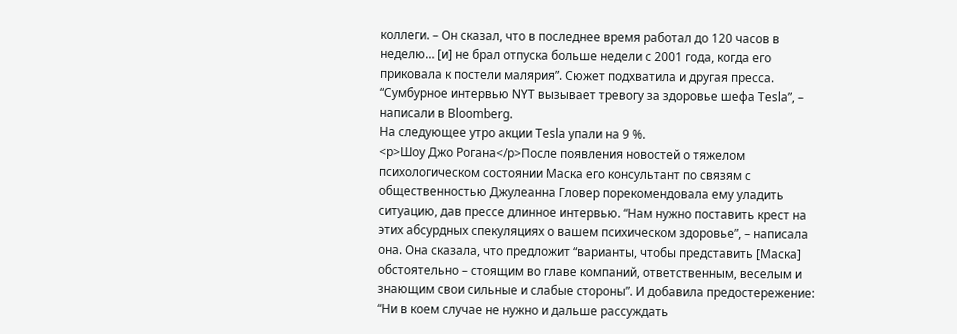коллеги. – Он сказал, что в последнее время работал до 120 часов в неделю… [и] не брал отпуска больше недели с 2001 года, когда его приковала к постели малярия”. Сюжет подхватила и другая пресса. “Сумбурное интервью NYT вызывает тревогу за здоровье шефа Tesla”, – написали в Bloomberg.
На следующее утро акции Tesla упали на 9 %.
<p>Шоу Джо Рогана</p>После появления новостей о тяжелом психологическом состоянии Маска его консультант по связям с общественностью Джулеанна Гловер порекомендовала ему уладить ситуацию, дав прессе длинное интервью. “Нам нужно поставить крест на этих абсурдных спекуляциях о вашем психическом здоровье”, – написала она. Она сказала, что предложит “варианты, чтобы представить [Маска] обстоятельно – стоящим во главе компаний, ответственным, веселым и знающим свои сильные и слабые стороны”. И добавила предостережение: “Ни в коем случае не нужно и дальше рассуждать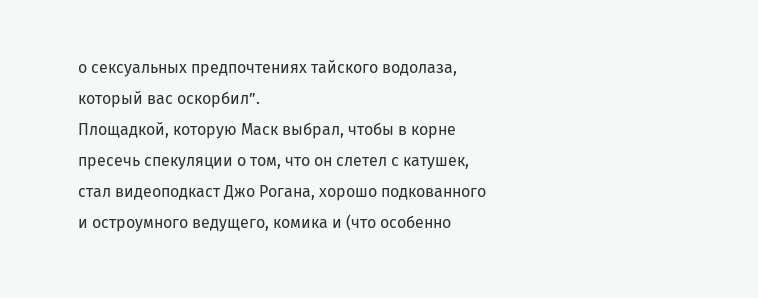о сексуальных предпочтениях тайского водолаза, который вас оскорбил”.
Площадкой, которую Маск выбрал, чтобы в корне пресечь спекуляции о том, что он слетел с катушек, стал видеоподкаст Джо Рогана, хорошо подкованного и остроумного ведущего, комика и (что особенно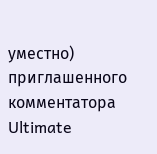уместно) приглашенного комментатора Ultimate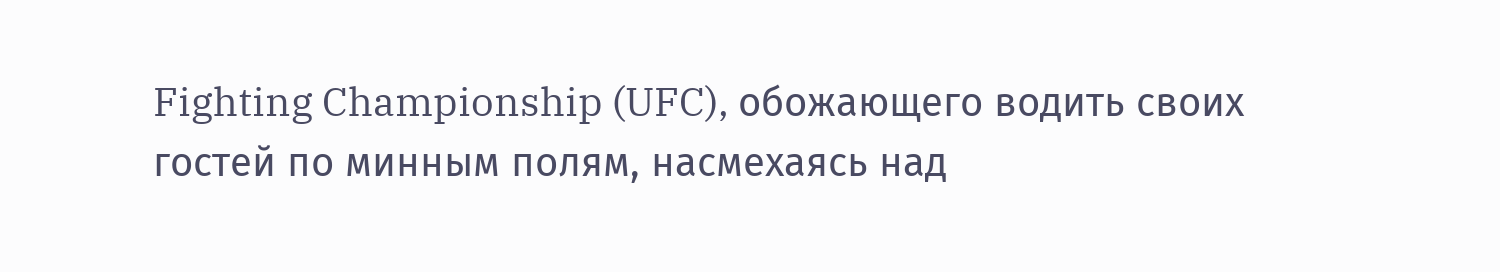Fighting Championship (UFC), обожающего водить своих гостей по минным полям, насмехаясь над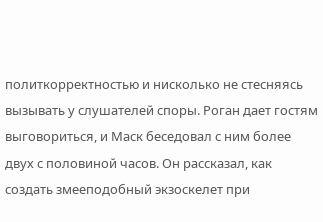политкорректностью и нисколько не стесняясь вызывать у слушателей споры. Роган дает гостям выговориться, и Маск беседовал с ним более двух с половиной часов. Он рассказал, как создать змееподобный экзоскелет при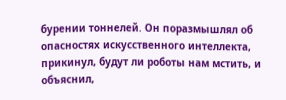бурении тоннелей. Он поразмышлял об опасностях искусственного интеллекта, прикинул, будут ли роботы нам мстить, и объяснил,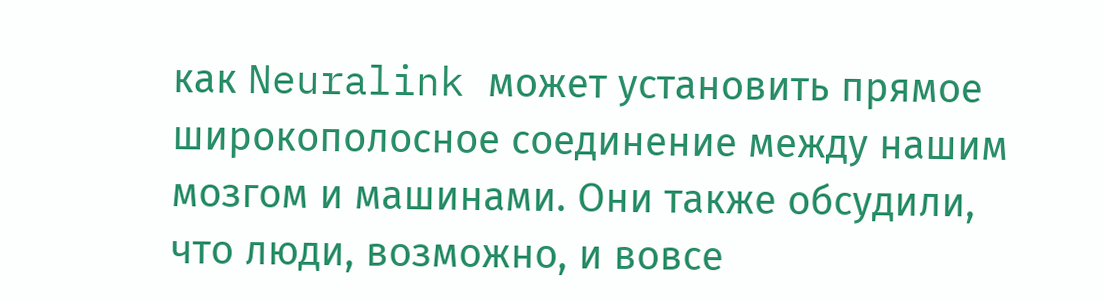как Neuralink может установить прямое широкополосное соединение между нашим мозгом и машинами. Они также обсудили, что люди, возможно, и вовсе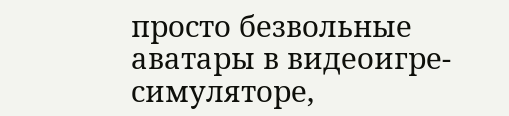просто безвольные аватары в видеоигре-симуляторе,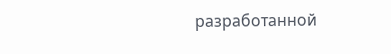разработанной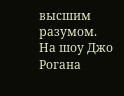высшим разумом.
На шоу Джо Рогана